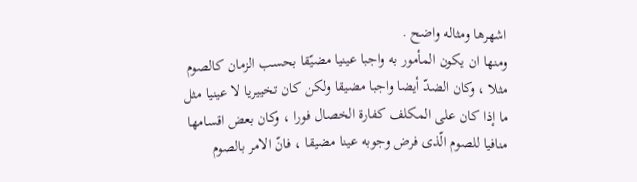اشهرها ومثاله واضح .
ومنها ان يكون المأمور به واجبا عينيا مضيّقا بحسب الزمان كالصوم مثلا ، وكان الضدّ أيضا واجبا مضيقا ولكن كان تخييريا لا عينيا مثل ما إذا كان على المكلف كفارة الخصال فورا ، وكان بعض اقسامها منافيا للصوم الّذى فرض وجوبه عينا مضيقا ، فانّ الامر بالصوم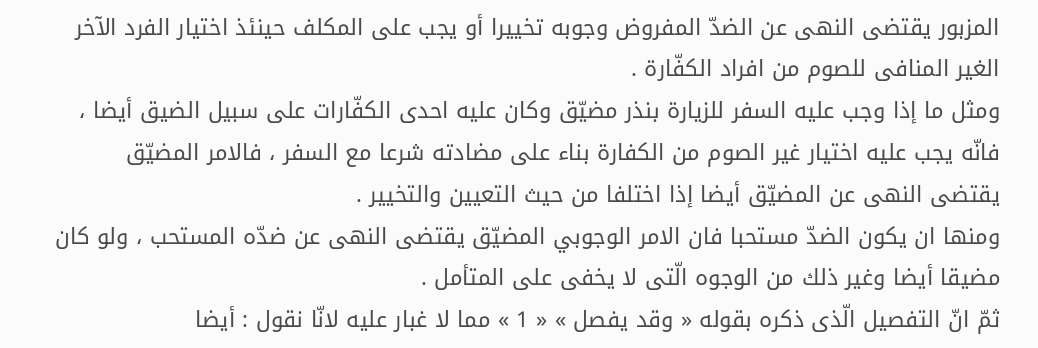المزبور يقتضى النهى عن الضدّ المفروض وجوبه تخييرا أو يجب على المكلف حينئذ اختيار الفرد الآخر الغير المنافى للصوم من افراد الكفّارة .
ومثل ما إذا وجب عليه السفر للزيارة بنذر مضيّق وكان عليه احدى الكفّارات على سبيل الضيق أيضا ، فانّه يجب عليه اختيار غير الصوم من الكفارة بناء على مضادته شرعا مع السفر ، فالامر المضيّق يقتضى النهى عن المضيّق أيضا إذا اختلفا من حيث التعيين والتخيير .
ومنها ان يكون الضدّ مستحبا فان الامر الوجوبي المضيّق يقتضى النهى عن ضدّه المستحب ، ولو كان مضيقا أيضا وغير ذلك من الوجوه الّتى لا يخفى على المتأمل .
ثمّ انّ التفصيل الّذى ذكره بقوله « وقد يفصل » « 1 » مما لا غبار عليه لانّا نقول : أيضا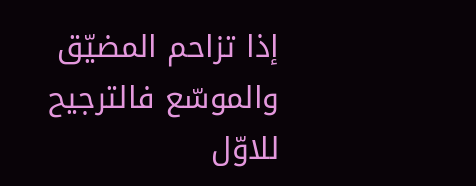إذا تزاحم المضيّق والموسّع فالترجيح للاوّل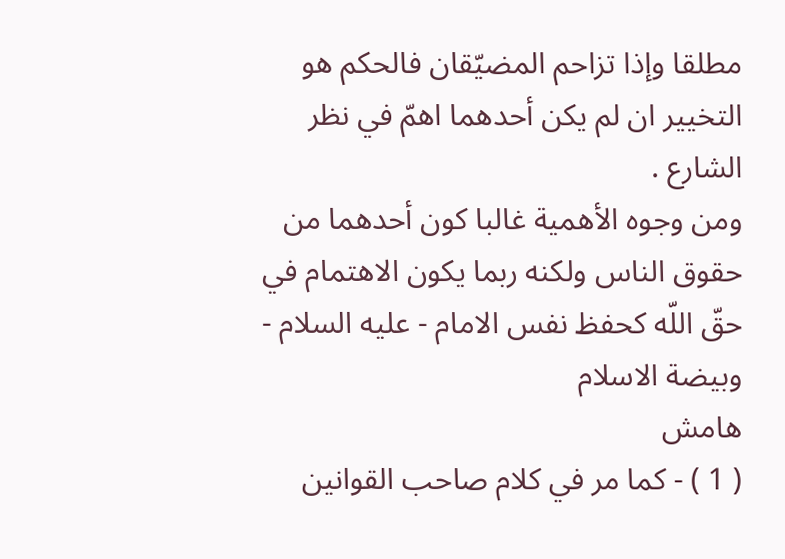مطلقا وإذا تزاحم المضيّقان فالحكم هو التخيير ان لم يكن أحدهما اهمّ في نظر الشارع .
ومن وجوه الأهمية غالبا كون أحدهما من حقوق الناس ولكنه ربما يكون الاهتمام في حقّ اللّه كحفظ نفس الامام - عليه السلام - وبيضة الاسلام
هامش
( 1 ) - كما مر في كلام صاحب القوانين